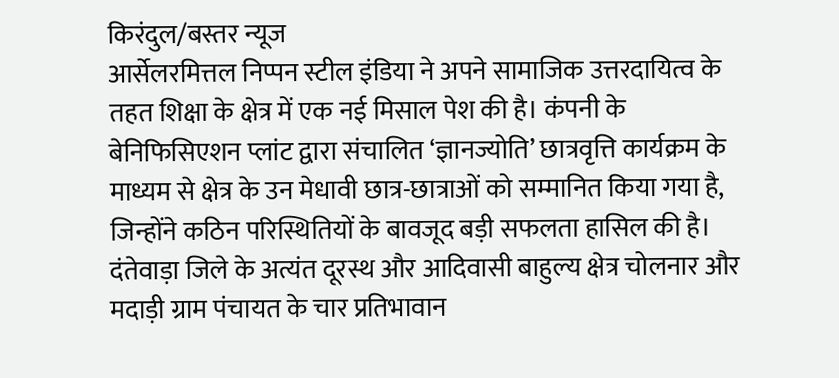किरंदुल/बस्तर न्यूज
आर्सेलरमित्तल निप्पन स्टील इंडिया ने अपने सामाजिक उत्तरदायित्व के तहत शिक्षा के क्षेत्र में एक नई मिसाल पेश की है। कंपनी के बेनिफिसिएशन प्लांट द्वारा संचालित ‘ज्ञानज्योति’ छात्रवृत्ति कार्यक्रम के माध्यम से क्षेत्र के उन मेधावी छात्र-छात्राओं को सम्मानित किया गया है, जिन्होंने कठिन परिस्थितियों के बावजूद बड़ी सफलता हासिल की है। दंतेवाड़ा जिले के अत्यंत दूरस्थ और आदिवासी बाहुल्य क्षेत्र चोलनार और मदाड़ी ग्राम पंचायत के चार प्रतिभावान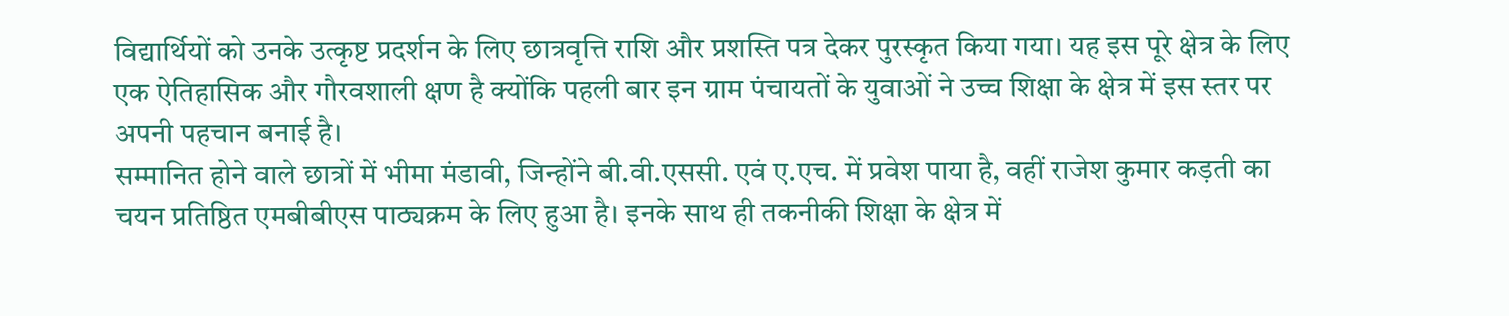विद्यार्थियों को उनके उत्कृष्ट प्रदर्शन के लिए छात्रवृत्ति राशि और प्रशस्ति पत्र देकर पुरस्कृत किया गया। यह इस पूरे क्षेत्र के लिए एक ऐतिहासिक और गौरवशाली क्षण है क्योंकि पहली बार इन ग्राम पंचायतों के युवाओं ने उच्च शिक्षा के क्षेत्र में इस स्तर पर अपनी पहचान बनाई है।
सम्मानित होने वाले छात्रों में भीमा मंडावी, जिन्होंने बी.वी.एससी. एवं ए.एच. में प्रवेश पाया है, वहीं राजेश कुमार कड़ती का चयन प्रतिष्ठित एमबीबीएस पाठ्यक्रम के लिए हुआ है। इनके साथ ही तकनीकी शिक्षा के क्षेत्र में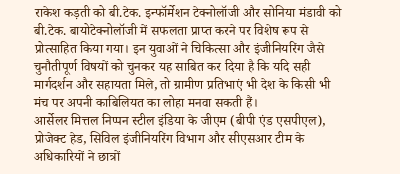राकेश कड़ती को बी.टेक. इन्फॉर्मेशन टेक्नोलॉजी और सोनिया मंडावी को बी.टेक. बायोटेक्नोलॉजी में सफलता प्राप्त करने पर विशेष रूप से प्रोत्साहित किया गया। इन युवाओं ने चिकित्सा और इंजीनियरिंग जैसे चुनौतीपूर्ण विषयों को चुनकर यह साबित कर दिया है कि यदि सही मार्गदर्शन और सहायता मिले, तो ग्रामीण प्रतिभाएं भी देश के किसी भी मंच पर अपनी काबिलियत का लोहा मनवा सकती हैं।
आर्सेलर मित्तल निप्पन स्टील इंडिया के जीएम (बीपी एंड एसपीएल), प्रोजेक्ट हेड, सिविल इंजीनियरिंग विभाग और सीएसआर टीम के अधिकारियों ने छात्रों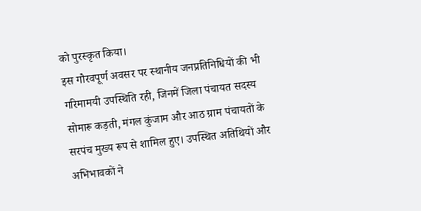को पुरस्कृत किया।
इस गौरवपूर्ण अवसर पर स्थानीय जनप्रतिनिधियों की भी गरिमामयी उपस्थिति रही, जिनमें जिला पंचायत सदस्य सोमारू कड़ती, मंगल कुंजाम और आठ ग्राम पंचायतों के सरपंच मुख्य रूप से शामिल हुए। उपस्थित अतिथियों और अभिभावकों ने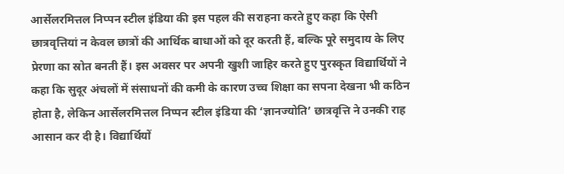आर्सेलरमित्तल निप्पन स्टील इंडिया की इस पहल की सराहना करते हुए कहा कि ऐसी छात्रवृत्तियां न केवल छात्रों की आर्थिक बाधाओं को दूर करती हैं, बल्कि पूरे समुदाय के लिए प्रेरणा का स्रोत बनती हैं। इस अवसर पर अपनी खुशी जाहिर करते हुए पुरस्कृत विद्यार्थियों ने कहा कि सुदूर अंचलों में संसाधनों की कमी के कारण उच्च शिक्षा का सपना देखना भी कठिन होता है, लेकिन आर्सेलरमित्तल निप्पन स्टील इंडिया की ‘ज्ञानज्योति’ छात्रवृत्ति ने उनकी राह आसान कर दी है। विद्यार्थियों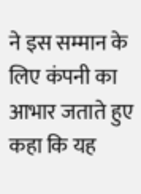ने इस सम्मान के लिए कंपनी का आभार जताते हुए कहा कि यह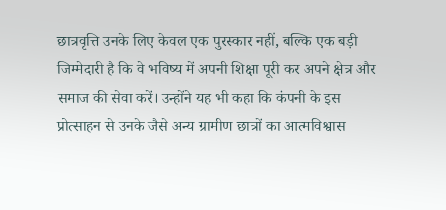छात्रवृत्ति उनके लिए केवल एक पुरस्कार नहीं, बल्कि एक बड़ी जिम्मेदारी है कि वे भविष्य में अपनी शिक्षा पूरी कर अपने क्षेत्र और समाज की सेवा करें। उन्होंने यह भी कहा कि कंपनी के इस प्रोत्साहन से उनके जैसे अन्य ग्रामीण छात्रों का आत्मविश्वास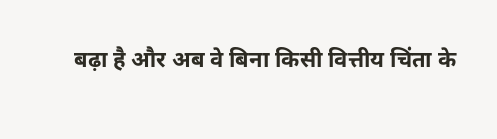बढ़ा है और अब वे बिना किसी वित्तीय चिंता के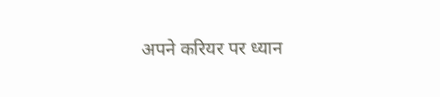अपने करियर पर ध्यान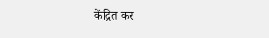केंद्रित कर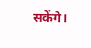सकेंगे।